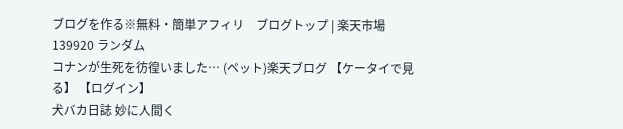ブログを作る※無料・簡単アフィリ    ブログトップ | 楽天市場
139920 ランダム
コナンが生死を彷徨いました… (ペット)楽天ブログ 【ケータイで見る】 【ログイン】
犬バカ日誌 妙に人間く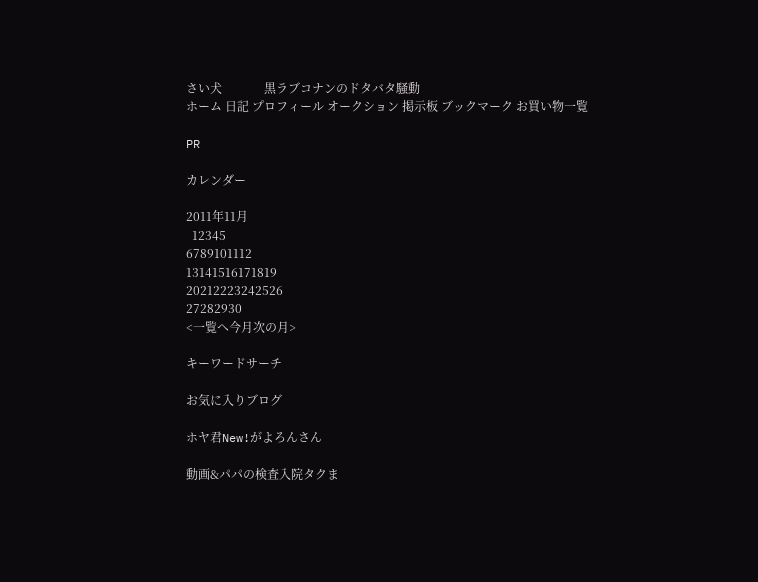さい犬              黒ラブコナンのドタバタ騒動
ホーム 日記 プロフィール オークション 掲示板 ブックマーク お買い物一覧

PR

カレンダー

2011年11月
  12345
6789101112
13141516171819
20212223242526
27282930
<一覧へ今月次の月>

キーワードサーチ

お気に入りブログ

ホヤ君New!がよろんさん

動画&パパの検査入院タクま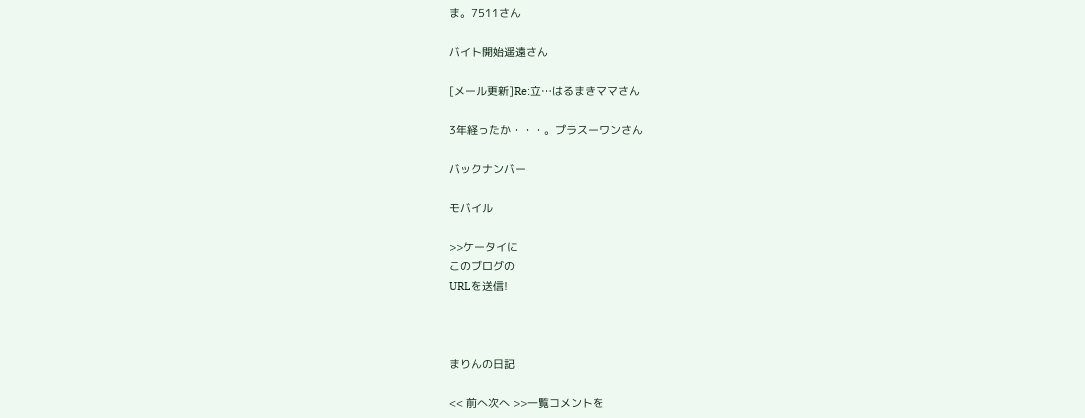ま。7511さん

バイト開始遥遠さん

[メール更新]Re:立…はるまきママさん

3年経ったか・・・。プラスーワンさん

バックナンバー

モバイル

>>ケータイに
このブログの
URLを送信!



まりんの日記

<< 前へ次へ >>一覧コメントを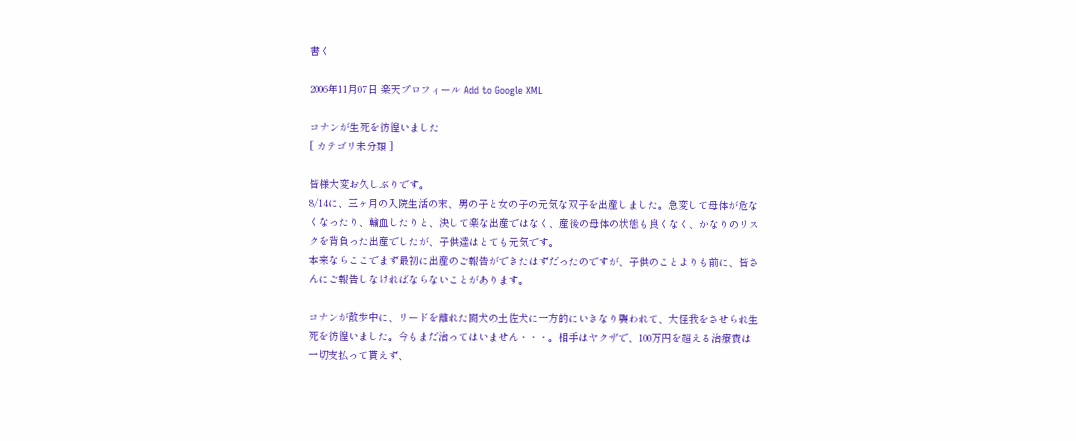書く

2006年11月07日 楽天プロフィール Add to Google XML

コナンが生死を彷徨いました
[ カテゴリ未分類 ]

皆様大変お久しぶりです。
8/14に、三ヶ月の入院生活の末、男の子と女の子の元気な双子を出産しました。急変して母体が危なくなったり、輸血したりと、決して楽な出産ではなく、産後の母体の状態も良くなく、かなりのリスクを背負った出産でしたが、子供達はとても元気です。
本来ならここでまず最初に出産のご報告ができたはずだったのですが、子供のことよりも前に、皆さんにご報告しなければならないことがあります。

コナンが散歩中に、リードを離れた闘犬の土佐犬に一方的にいきなり襲われて、大怪我をさせられ生死を彷徨いました。今もまだ治ってはいません・・・。相手はヤクザで、100万円を超える治療費は一切支払って貰えず、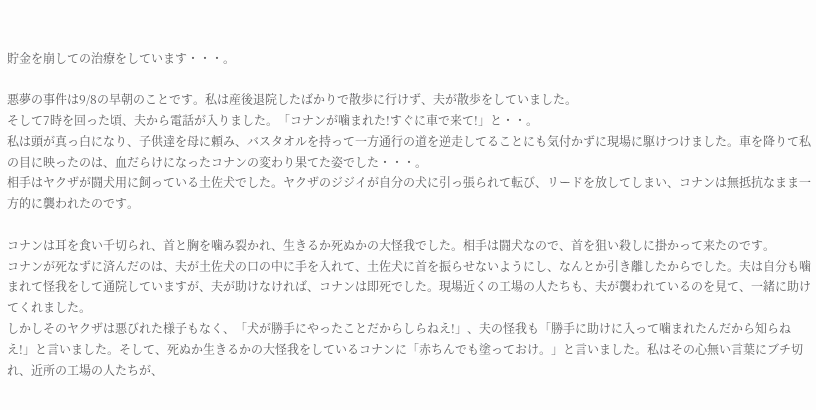貯金を崩しての治療をしています・・・。

悪夢の事件は9/8の早朝のことです。私は産後退院したばかりで散歩に行けず、夫が散歩をしていました。
そして7時を回った頃、夫から電話が入りました。「コナンが噛まれた!すぐに車で来て!」と・・。
私は頭が真っ白になり、子供達を母に頼み、バスタオルを持って一方通行の道を逆走してることにも気付かずに現場に駆けつけました。車を降りて私の目に映ったのは、血だらけになったコナンの変わり果てた姿でした・・・。
相手はヤクザが闘犬用に飼っている土佐犬でした。ヤクザのジジイが自分の犬に引っ張られて転び、リードを放してしまい、コナンは無抵抗なまま一方的に襲われたのです。

コナンは耳を食い千切られ、首と胸を噛み裂かれ、生きるか死ぬかの大怪我でした。相手は闘犬なので、首を狙い殺しに掛かって来たのです。
コナンが死なずに済んだのは、夫が土佐犬の口の中に手を入れて、土佐犬に首を振らせないようにし、なんとか引き離したからでした。夫は自分も噛まれて怪我をして通院していますが、夫が助けなければ、コナンは即死でした。現場近くの工場の人たちも、夫が襲われているのを見て、一緒に助けてくれました。
しかしそのヤクザは悪びれた様子もなく、「犬が勝手にやったことだからしらねえ!」、夫の怪我も「勝手に助けに入って噛まれたんだから知らねえ!」と言いました。そして、死ぬか生きるかの大怪我をしているコナンに「赤ちんでも塗っておけ。」と言いました。私はその心無い言葉にブチ切れ、近所の工場の人たちが、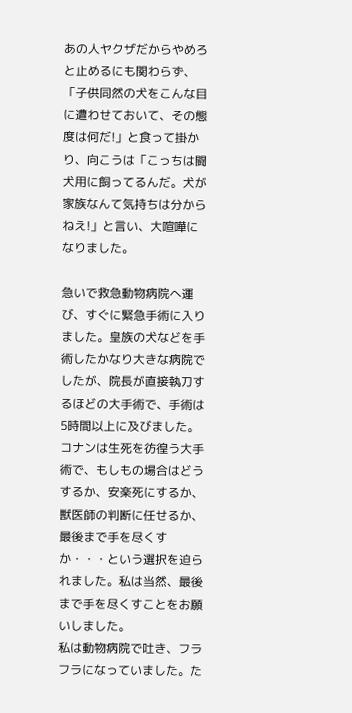あの人ヤクザだからやめろと止めるにも関わらず、「子供同然の犬をこんな目に遭わせておいて、その態度は何だ!」と食って掛かり、向こうは「こっちは闘犬用に飼ってるんだ。犬が家族なんて気持ちは分からねえ!」と言い、大喧嘩になりました。

急いで救急動物病院へ運び、すぐに緊急手術に入りました。皇族の犬などを手術したかなり大きな病院でしたが、院長が直接執刀するほどの大手術で、手術は5時間以上に及びました。
コナンは生死を彷徨う大手術で、もしもの場合はどうするか、安楽死にするか、獣医師の判断に任せるか、最後まで手を尽くすか・・・という選択を迫られました。私は当然、最後まで手を尽くすことをお願いしました。
私は動物病院で吐き、フラフラになっていました。た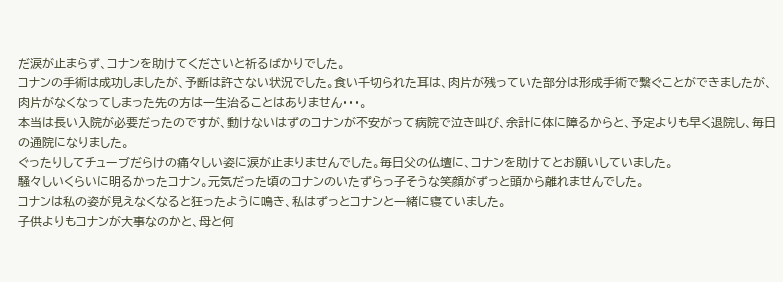だ涙が止まらず、コナンを助けてくださいと祈るばかりでした。
コナンの手術は成功しましたが、予断は許さない状況でした。食い千切られた耳は、肉片が残っていた部分は形成手術で繋ぐことができましたが、肉片がなくなってしまった先の方は一生治ることはありません・・・。
本当は長い入院が必要だったのですが、動けないはずのコナンが不安がって病院で泣き叫び、余計に体に障るからと、予定よりも早く退院し、毎日の通院になりました。
ぐったりしてチューブだらけの痛々しい姿に涙が止まりませんでした。毎日父の仏壇に、コナンを助けてとお願いしていました。
騒々しいくらいに明るかったコナン。元気だった頃のコナンのいたずらっ子そうな笑顔がずっと頭から離れませんでした。
コナンは私の姿が見えなくなると狂ったように鳴き、私はずっとコナンと一緒に寝ていました。
子供よりもコナンが大事なのかと、母と何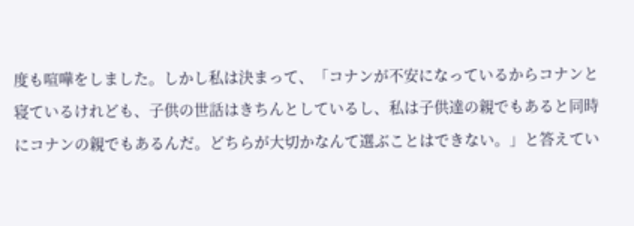度も喧嘩をしました。しかし私は決まって、「コナンが不安になっているからコナンと寝ているけれども、子供の世話はきちんとしているし、私は子供達の親でもあると同時にコナンの親でもあるんだ。どちらが大切かなんて選ぶことはできない。」と答えてい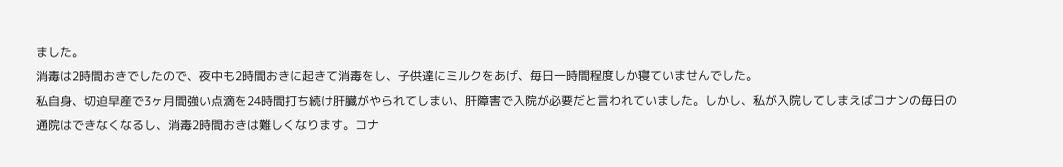ました。
消毒は2時間おきでしたので、夜中も2時間おきに起きて消毒をし、子供達にミルクをあげ、毎日一時間程度しか寝ていませんでした。
私自身、切迫早産で3ヶ月間強い点滴を24時間打ち続け肝臓がやられてしまい、肝障害で入院が必要だと言われていました。しかし、私が入院してしまえばコナンの毎日の通院はできなくなるし、消毒2時間おきは難しくなります。コナ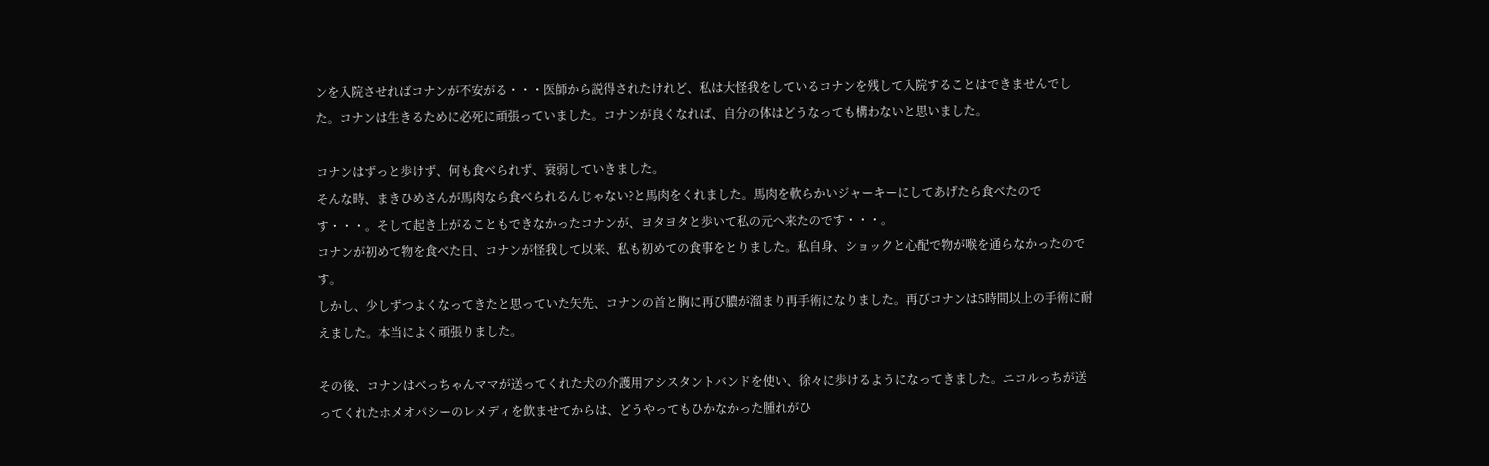ンを入院させればコナンが不安がる・・・医師から説得されたけれど、私は大怪我をしているコナンを残して入院することはできませんでした。コナンは生きるために必死に頑張っていました。コナンが良くなれば、自分の体はどうなっても構わないと思いました。

コナンはずっと歩けず、何も食べられず、衰弱していきました。
そんな時、まきひめさんが馬肉なら食べられるんじゃない?と馬肉をくれました。馬肉を軟らかいジャーキーにしてあげたら食べたのです・・・。そして起き上がることもできなかったコナンが、ヨタヨタと歩いて私の元へ来たのです・・・。
コナンが初めて物を食べた日、コナンが怪我して以来、私も初めての食事をとりました。私自身、ショックと心配で物が喉を通らなかったのです。
しかし、少しずつよくなってきたと思っていた矢先、コナンの首と胸に再び膿が溜まり再手術になりました。再びコナンは5時間以上の手術に耐えました。本当によく頑張りました。

その後、コナンはべっちゃんママが送ってくれた犬の介護用アシスタントバンドを使い、徐々に歩けるようになってきました。ニコルっちが送ってくれたホメオパシーのレメディを飲ませてからは、どうやってもひかなかった腫れがひ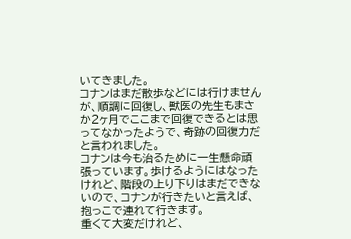いてきました。
コナンはまだ散歩などには行けませんが、順調に回復し、獣医の先生もまさか2ヶ月でここまで回復できるとは思ってなかったようで、奇跡の回復力だと言われました。
コナンは今も治るために一生懸命頑張っています。歩けるようにはなったけれど、階段の上り下りはまだできないので、コナンが行きたいと言えば、抱っこで連れて行きます。
重くて大変だけれど、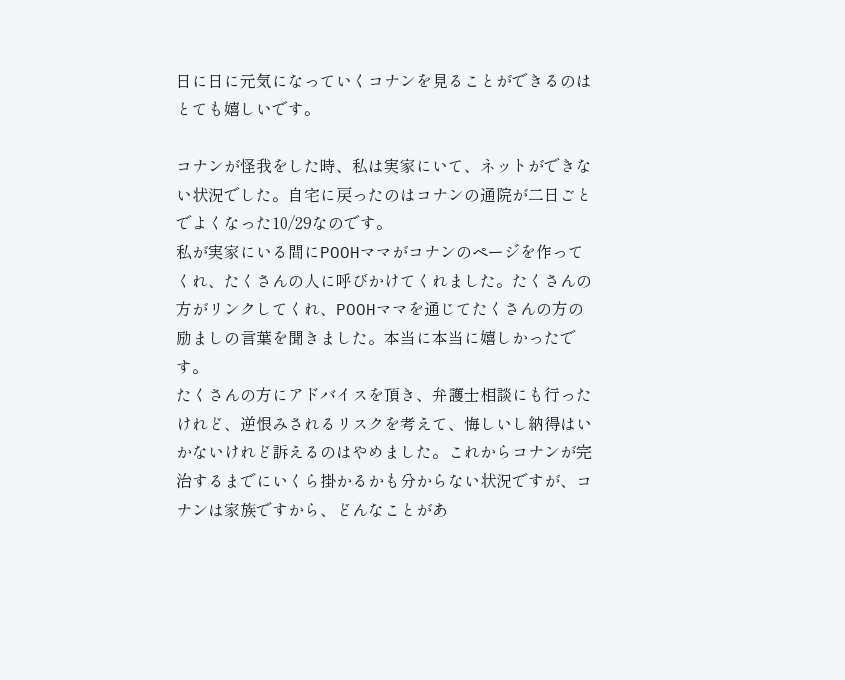日に日に元気になっていくコナンを見ることができるのはとても嬉しいです。

コナンが怪我をした時、私は実家にいて、ネットができない状況でした。自宅に戻ったのはコナンの通院が二日ごとでよくなった10/29なのです。
私が実家にいる間にPOOHママがコナンのページを作ってくれ、たくさんの人に呼びかけてくれました。たくさんの方がリンクしてくれ、POOHママを通じてたくさんの方の励ましの言葉を聞きました。本当に本当に嬉しかったです。
たくさんの方にアドバイスを頂き、弁護士相談にも行ったけれど、逆恨みされるリスクを考えて、悔しいし納得はいかないけれど訴えるのはやめました。これからコナンが完治するまでにいくら掛かるかも分からない状況ですが、コナンは家族ですから、どんなことがあ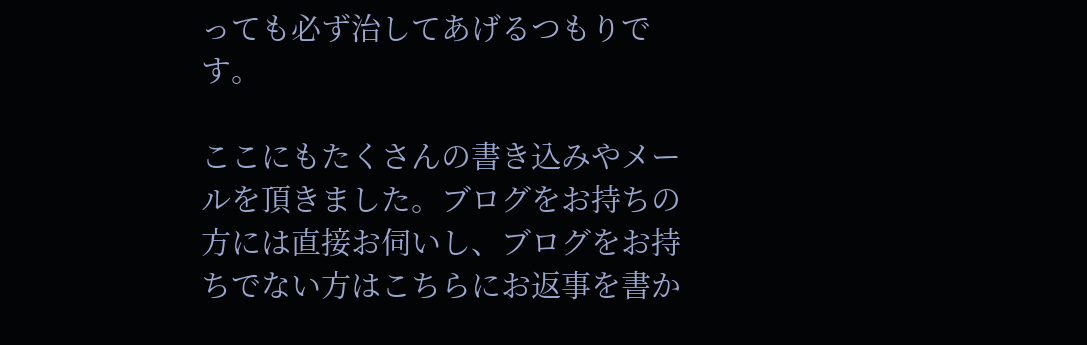っても必ず治してあげるつもりです。

ここにもたくさんの書き込みやメールを頂きました。ブログをお持ちの方には直接お伺いし、ブログをお持ちでない方はこちらにお返事を書か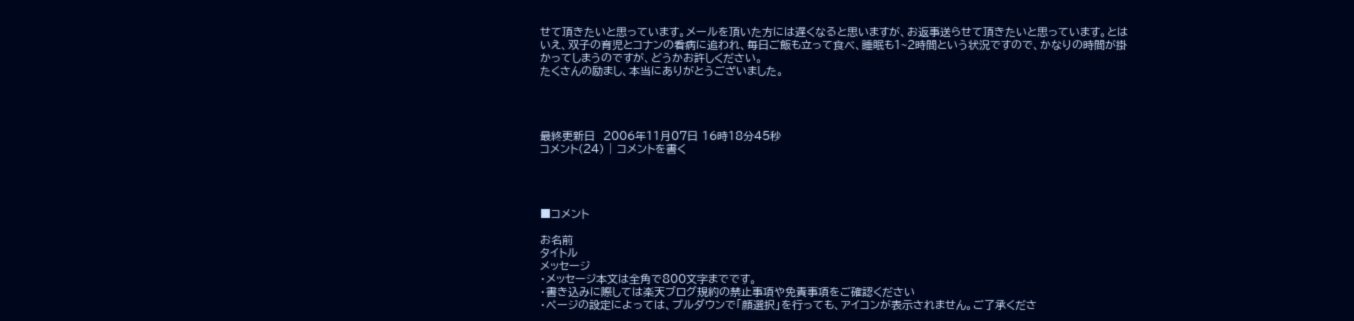せて頂きたいと思っています。メールを頂いた方には遅くなると思いますが、お返事送らせて頂きたいと思っています。とはいえ、双子の育児とコナンの看病に追われ、毎日ご飯も立って食べ、睡眠も1~2時間という状況ですので、かなりの時間が掛かってしまうのですが、どうかお許しください。
たくさんの励まし、本当にありがとうございました。




最終更新日  2006年11月07日 16時18分45秒
コメント(24) | コメントを書く




■コメント

お名前
タイトル
メッセージ
・メッセージ本文は全角で800文字までです。
・書き込みに際しては楽天ブログ規約の禁止事項や免責事項をご確認ください
・ページの設定によっては、プルダウンで「顔選択」を行っても、アイコンが表示されません。ご了承くださ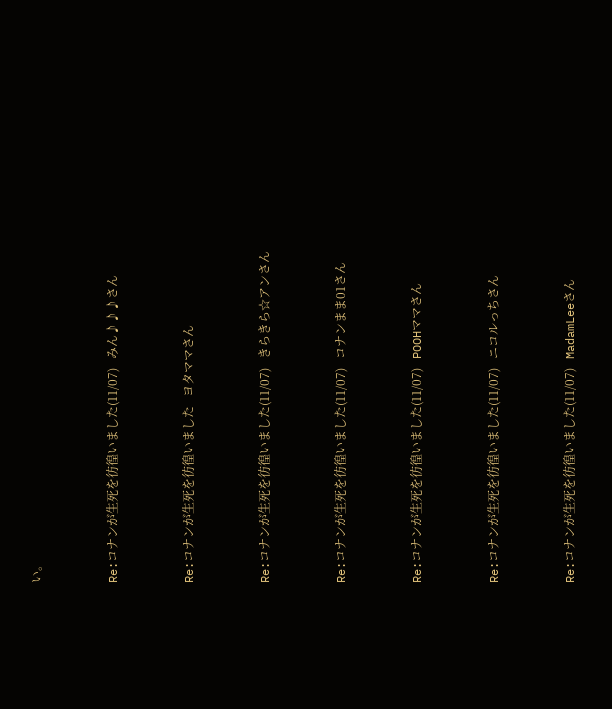い。


Re:コナンが生死を彷徨いました(11/07)   みん♪♪♪さん


Re:コナンが生死を彷徨いました   ヨタママさん


Re:コナンが生死を彷徨いました(11/07)   きらきら☆アンさん


Re:コナンが生死を彷徨いました(11/07)   コナンまま01さん


Re:コナンが生死を彷徨いました(11/07)   POOHママさん


Re:コナンが生死を彷徨いました(11/07)   ニコルっちさん


Re:コナンが生死を彷徨いました(11/07)   MadamLeeさん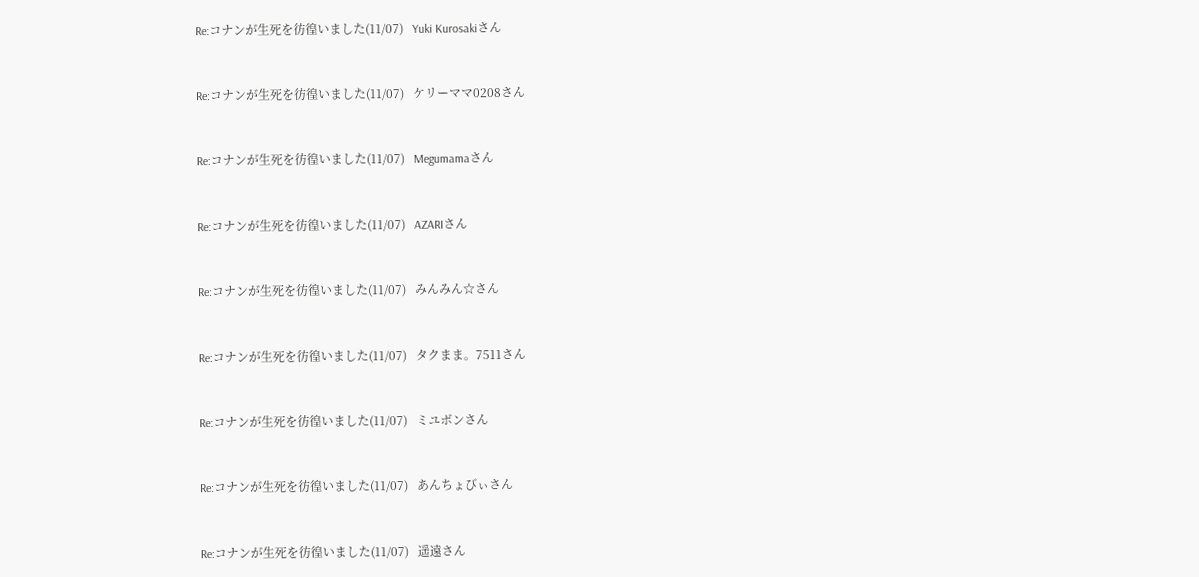Re:コナンが生死を彷徨いました(11/07)   Yuki Kurosakiさん


Re:コナンが生死を彷徨いました(11/07)   ケリーママ0208さん


Re:コナンが生死を彷徨いました(11/07)   Megumamaさん


Re:コナンが生死を彷徨いました(11/07)   AZARIさん


Re:コナンが生死を彷徨いました(11/07)   みんみん☆さん


Re:コナンが生死を彷徨いました(11/07)   タクまま。7511さん


Re:コナンが生死を彷徨いました(11/07)   ミユボンさん


Re:コナンが生死を彷徨いました(11/07)   あんちょびぃさん


Re:コナンが生死を彷徨いました(11/07)   遥遠さん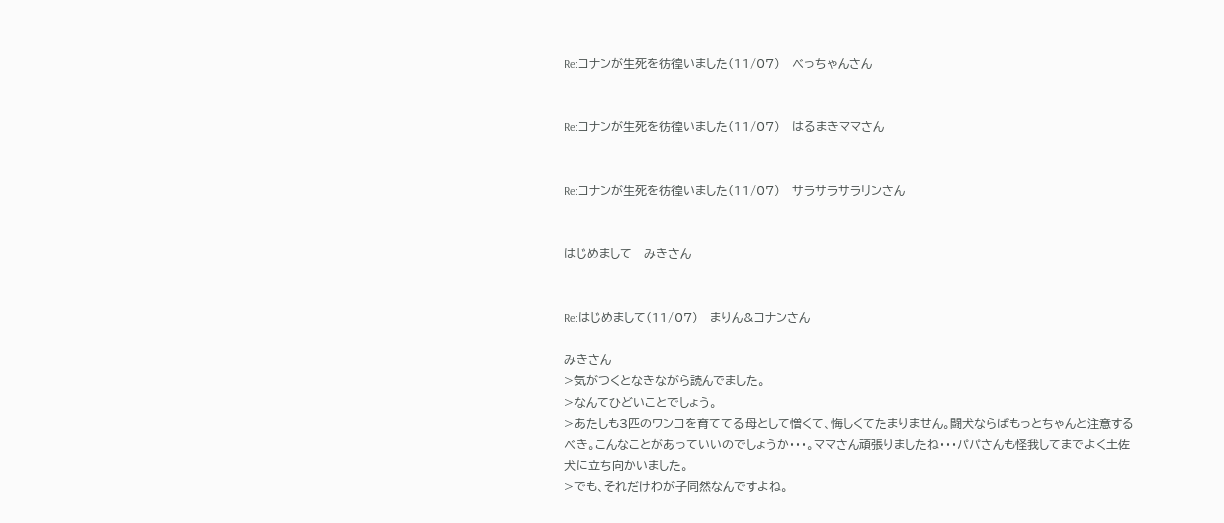Re:コナンが生死を彷徨いました(11/07)   べっちゃんさん


Re:コナンが生死を彷徨いました(11/07)   はるまきママさん


Re:コナンが生死を彷徨いました(11/07)   サラサラサラリンさん


はじめまして   みきさん


Re:はじめまして(11/07)   まりん&コナンさん

みきさん
>気がつくとなきながら読んでました。
>なんてひどいことでしょう。
>あたしも3匹のワンコを育ててる母として憎くて、悔しくてたまりません。闘犬ならばもっとちゃんと注意するべき。こんなことがあっていいのでしょうか・・・。ママさん頑張りましたね・・・パパさんも怪我してまでよく土佐犬に立ち向かいました。
>でも、それだけわが子同然なんですよね。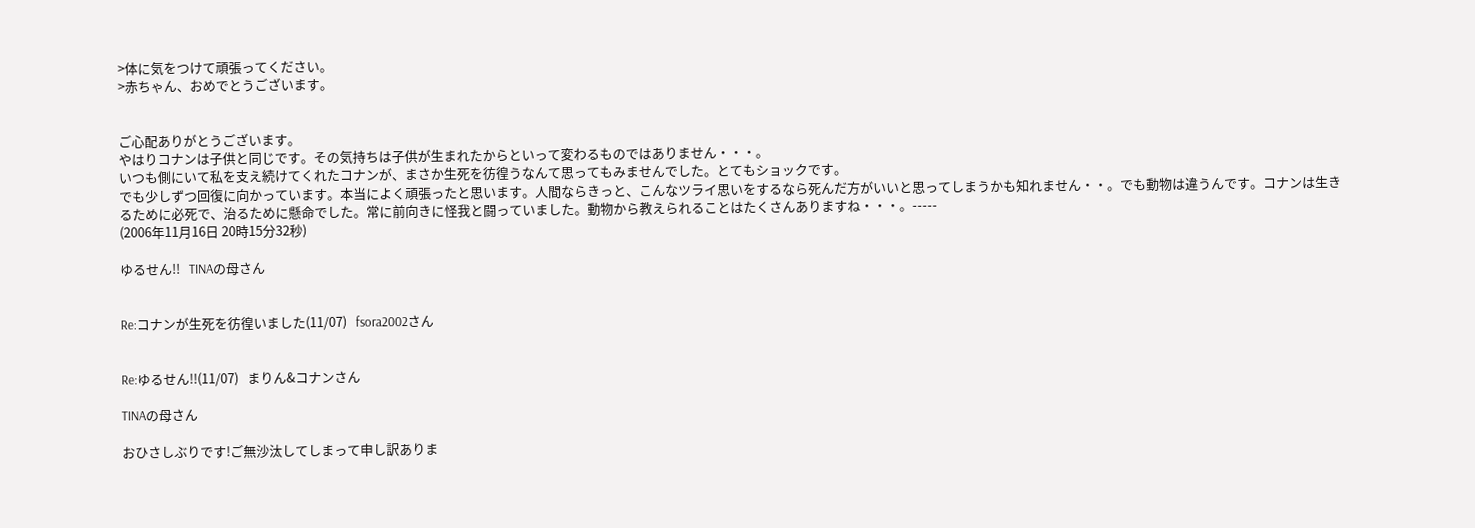>体に気をつけて頑張ってください。
>赤ちゃん、おめでとうございます。


ご心配ありがとうございます。
やはりコナンは子供と同じです。その気持ちは子供が生まれたからといって変わるものではありません・・・。
いつも側にいて私を支え続けてくれたコナンが、まさか生死を彷徨うなんて思ってもみませんでした。とてもショックです。
でも少しずつ回復に向かっています。本当によく頑張ったと思います。人間ならきっと、こんなツライ思いをするなら死んだ方がいいと思ってしまうかも知れません・・。でも動物は違うんです。コナンは生きるために必死で、治るために懸命でした。常に前向きに怪我と闘っていました。動物から教えられることはたくさんありますね・・・。-----
(2006年11月16日 20時15分32秒)

ゆるせん!!   TINAの母さん


Re:コナンが生死を彷徨いました(11/07)   fsora2002さん


Re:ゆるせん!!(11/07)   まりん&コナンさん

TINAの母さん

おひさしぶりです!ご無沙汰してしまって申し訳ありま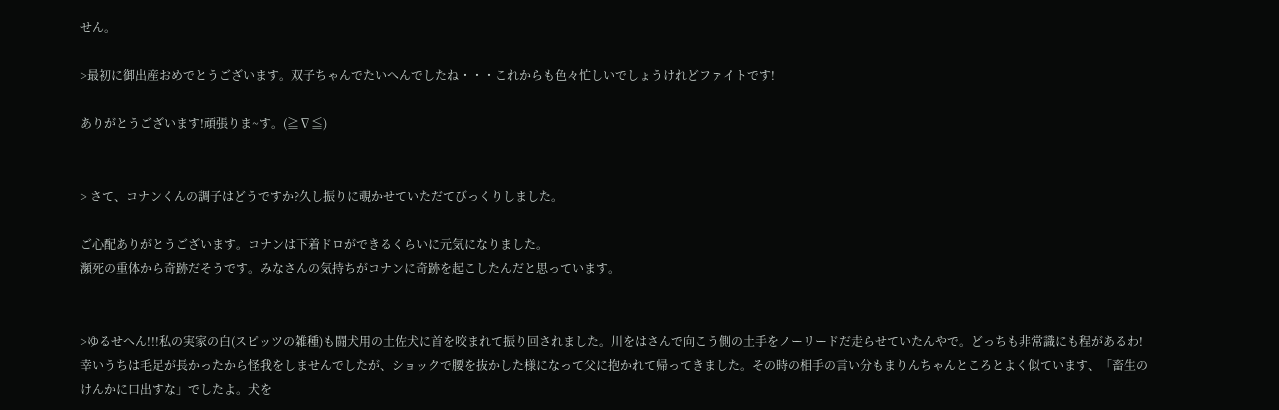せん。

>最初に御出産おめでとうございます。双子ちゃんでたいへんでしたね・・・これからも色々忙しいでしょうけれどファイトです!

ありがとうございます!頑張りま~す。(≧∇≦)


> さて、コナンくんの調子はどうですか?久し振りに覗かせていただてびっくりしました。

ご心配ありがとうございます。コナンは下着ドロができるくらいに元気になりました。
瀕死の重体から奇跡だそうです。みなさんの気持ちがコナンに奇跡を起こしたんだと思っています。


>ゆるせへん!!!私の実家の白(スピッツの雑種)も闘犬用の土佐犬に首を咬まれて振り回されました。川をはさんで向こう側の土手をノーリードだ走らせていたんやで。どっちも非常識にも程があるわ!幸いうちは毛足が長かったから怪我をしませんでしたが、ショックで腰を抜かした様になって父に抱かれて帰ってきました。その時の相手の言い分もまりんちゃんところとよく似ています、「畜生のけんかに口出すな」でしたよ。犬を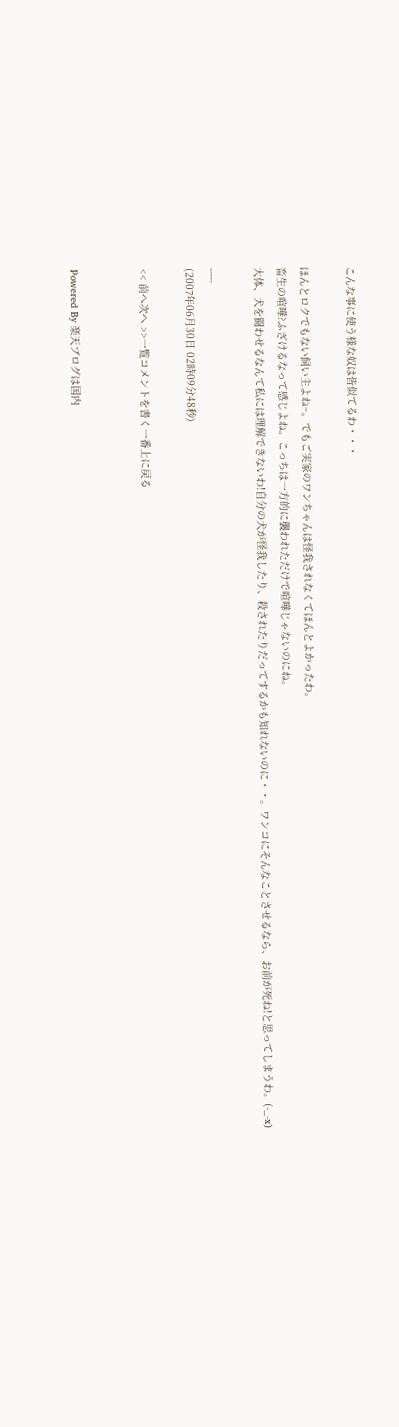こんな事に使う様な奴は皆似てるわ・・・

ほんとロクでもない飼い主よね~。でもご実家のワンちゃんは怪我されなくてほんとよかったわ。
畜生の喧嘩?ふざけるなって感じよね。こっちは一方的に襲われただけで喧嘩じゃないのにね。
大体、犬を闘わせるなんて私には理解できないわ!自分の犬が怪我したり、殺されたりだってするかも知れないのに・・。ワンコにそんなことさせるなら、お前が死ね!と思ってしまうわ。(-_-x)

-----
(2007年06月30日 02時09分48秒)

<< 前へ次へ >>一覧コメントを書く一番上に戻る


Powered By 楽天ブログは国内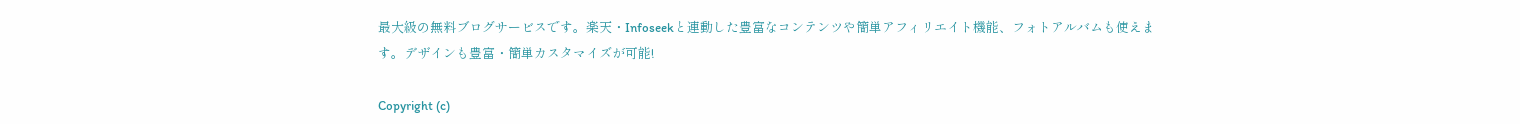最大級の無料ブログサービスです。楽天・Infoseekと連動した豊富なコンテンツや簡単アフィリエイト機能、フォトアルバムも使えます。デザインも豊富・簡単カスタマイズが可能!

Copyright (c)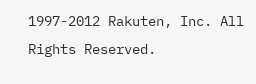1997-2012 Rakuten, Inc. All Rights Reserved.